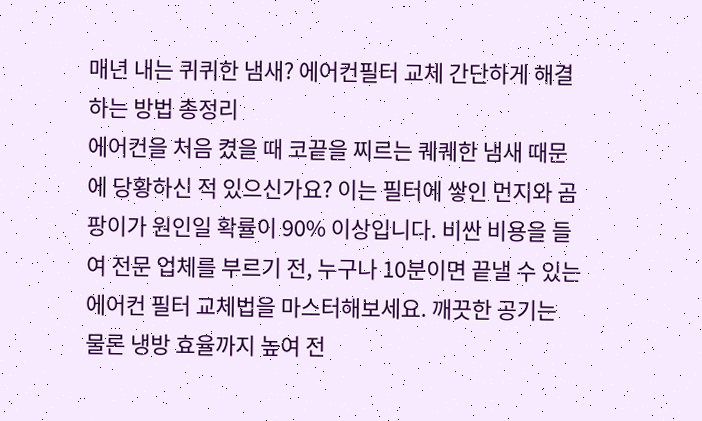매년 내는 퀴퀴한 냄새? 에어컨필터 교체 간단하게 해결하는 방법 총정리
에어컨을 처음 켰을 때 코끝을 찌르는 퀘퀘한 냄새 때문에 당황하신 적 있으신가요? 이는 필터에 쌓인 먼지와 곰팡이가 원인일 확률이 90% 이상입니다. 비싼 비용을 들여 전문 업체를 부르기 전, 누구나 10분이면 끝낼 수 있는 에어컨 필터 교체법을 마스터해보세요. 깨끗한 공기는 물론 냉방 효율까지 높여 전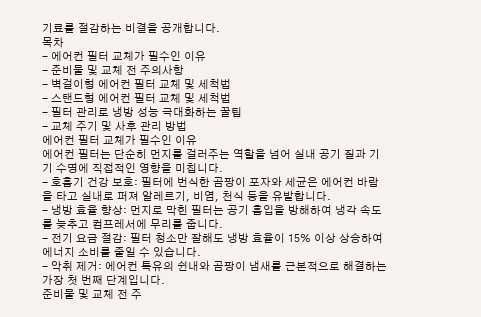기료를 절감하는 비결을 공개합니다.
목차
- 에어컨 필터 교체가 필수인 이유
- 준비물 및 교체 전 주의사항
- 벽걸이형 에어컨 필터 교체 및 세척법
- 스탠드형 에어컨 필터 교체 및 세척법
- 필터 관리로 냉방 성능 극대화하는 꿀팁
- 교체 주기 및 사후 관리 방법
에어컨 필터 교체가 필수인 이유
에어컨 필터는 단순히 먼지를 걸러주는 역할을 넘어 실내 공기 질과 기기 수명에 직접적인 영향을 미칩니다.
- 호흡기 건강 보호: 필터에 번식한 곰팡이 포자와 세균은 에어컨 바람을 타고 실내로 퍼져 알레르기, 비염, 천식 등을 유발합니다.
- 냉방 효율 향상: 먼지로 막힌 필터는 공기 흡입을 방해하여 냉각 속도를 늦추고 컴프레서에 무리를 줍니다.
- 전기 요금 절감: 필터 청소만 잘해도 냉방 효율이 15% 이상 상승하여 에너지 소비를 줄일 수 있습니다.
- 악취 제거: 에어컨 특유의 쉰내와 곰팡이 냄새를 근본적으로 해결하는 가장 첫 번째 단계입니다.
준비물 및 교체 전 주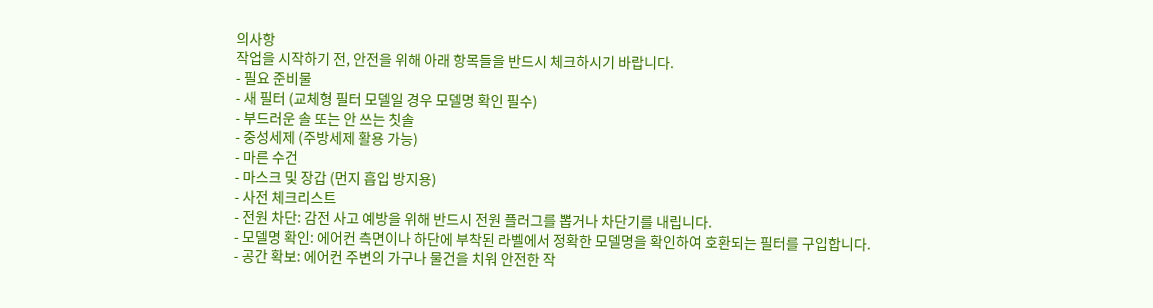의사항
작업을 시작하기 전, 안전을 위해 아래 항목들을 반드시 체크하시기 바랍니다.
- 필요 준비물
- 새 필터 (교체형 필터 모델일 경우 모델명 확인 필수)
- 부드러운 솔 또는 안 쓰는 칫솔
- 중성세제 (주방세제 활용 가능)
- 마른 수건
- 마스크 및 장갑 (먼지 흡입 방지용)
- 사전 체크리스트
- 전원 차단: 감전 사고 예방을 위해 반드시 전원 플러그를 뽑거나 차단기를 내립니다.
- 모델명 확인: 에어컨 측면이나 하단에 부착된 라벨에서 정확한 모델명을 확인하여 호환되는 필터를 구입합니다.
- 공간 확보: 에어컨 주변의 가구나 물건을 치워 안전한 작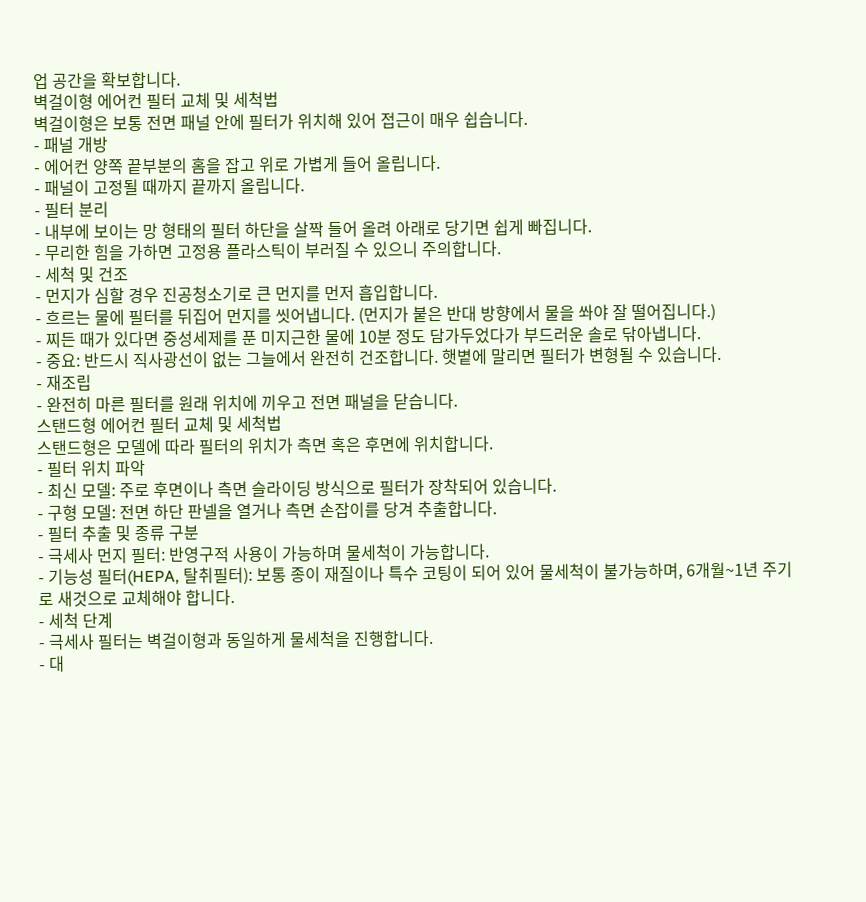업 공간을 확보합니다.
벽걸이형 에어컨 필터 교체 및 세척법
벽걸이형은 보통 전면 패널 안에 필터가 위치해 있어 접근이 매우 쉽습니다.
- 패널 개방
- 에어컨 양쪽 끝부분의 홈을 잡고 위로 가볍게 들어 올립니다.
- 패널이 고정될 때까지 끝까지 올립니다.
- 필터 분리
- 내부에 보이는 망 형태의 필터 하단을 살짝 들어 올려 아래로 당기면 쉽게 빠집니다.
- 무리한 힘을 가하면 고정용 플라스틱이 부러질 수 있으니 주의합니다.
- 세척 및 건조
- 먼지가 심할 경우 진공청소기로 큰 먼지를 먼저 흡입합니다.
- 흐르는 물에 필터를 뒤집어 먼지를 씻어냅니다. (먼지가 붙은 반대 방향에서 물을 쏴야 잘 떨어집니다.)
- 찌든 때가 있다면 중성세제를 푼 미지근한 물에 10분 정도 담가두었다가 부드러운 솔로 닦아냅니다.
- 중요: 반드시 직사광선이 없는 그늘에서 완전히 건조합니다. 햇볕에 말리면 필터가 변형될 수 있습니다.
- 재조립
- 완전히 마른 필터를 원래 위치에 끼우고 전면 패널을 닫습니다.
스탠드형 에어컨 필터 교체 및 세척법
스탠드형은 모델에 따라 필터의 위치가 측면 혹은 후면에 위치합니다.
- 필터 위치 파악
- 최신 모델: 주로 후면이나 측면 슬라이딩 방식으로 필터가 장착되어 있습니다.
- 구형 모델: 전면 하단 판넬을 열거나 측면 손잡이를 당겨 추출합니다.
- 필터 추출 및 종류 구분
- 극세사 먼지 필터: 반영구적 사용이 가능하며 물세척이 가능합니다.
- 기능성 필터(HEPA, 탈취필터): 보통 종이 재질이나 특수 코팅이 되어 있어 물세척이 불가능하며, 6개월~1년 주기로 새것으로 교체해야 합니다.
- 세척 단계
- 극세사 필터는 벽걸이형과 동일하게 물세척을 진행합니다.
- 대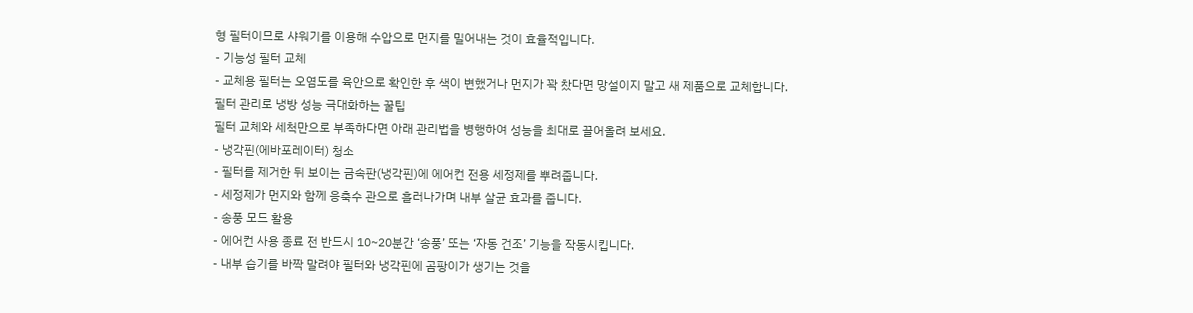형 필터이므로 샤워기를 이용해 수압으로 먼지를 밀어내는 것이 효율적입니다.
- 기능성 필터 교체
- 교체용 필터는 오염도를 육안으로 확인한 후 색이 변했거나 먼지가 꽉 찼다면 망설이지 말고 새 제품으로 교체합니다.
필터 관리로 냉방 성능 극대화하는 꿀팁
필터 교체와 세척만으로 부족하다면 아래 관리법을 병행하여 성능을 최대로 끌어올려 보세요.
- 냉각핀(에바포레이터) 청소
- 필터를 제거한 뒤 보이는 금속판(냉각핀)에 에어컨 전용 세정제를 뿌려줍니다.
- 세정제가 먼지와 함께 응축수 관으로 흘러나가며 내부 살균 효과를 줍니다.
- 송풍 모드 활용
- 에어컨 사용 종료 전 반드시 10~20분간 ‘송풍’ 또는 ‘자동 건조’ 기능을 작동시킵니다.
- 내부 습기를 바짝 말려야 필터와 냉각핀에 곰팡이가 생기는 것을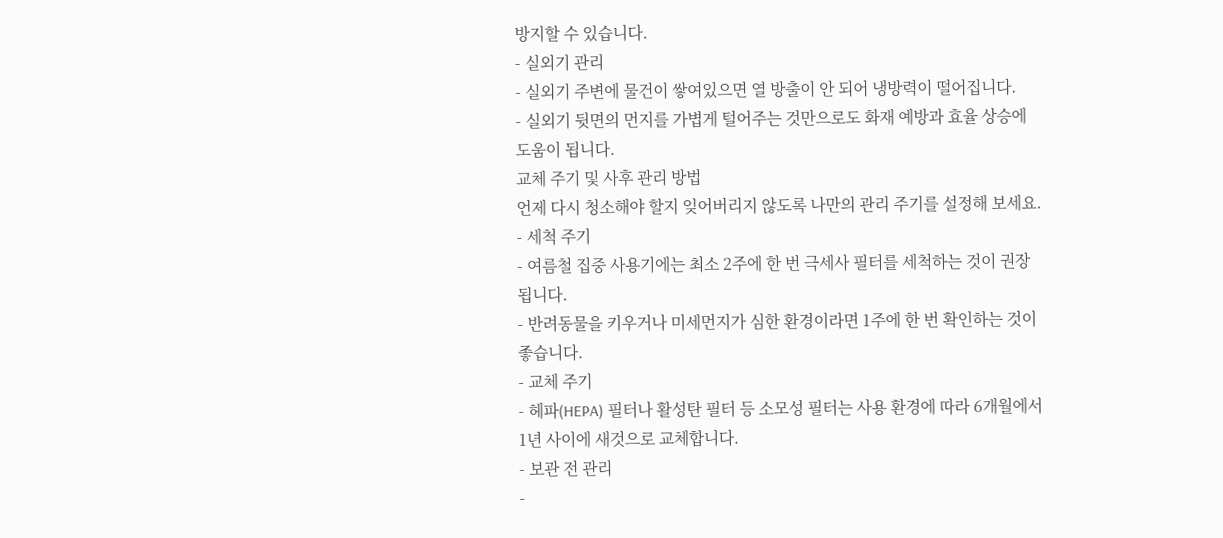방지할 수 있습니다.
- 실외기 관리
- 실외기 주변에 물건이 쌓여있으면 열 방출이 안 되어 냉방력이 떨어집니다.
- 실외기 뒷면의 먼지를 가볍게 털어주는 것만으로도 화재 예방과 효율 상승에 도움이 됩니다.
교체 주기 및 사후 관리 방법
언제 다시 청소해야 할지 잊어버리지 않도록 나만의 관리 주기를 설정해 보세요.
- 세척 주기
- 여름철 집중 사용기에는 최소 2주에 한 번 극세사 필터를 세척하는 것이 권장됩니다.
- 반려동물을 키우거나 미세먼지가 심한 환경이라면 1주에 한 번 확인하는 것이 좋습니다.
- 교체 주기
- 헤파(HEPA) 필터나 활성탄 필터 등 소모성 필터는 사용 환경에 따라 6개월에서 1년 사이에 새것으로 교체합니다.
- 보관 전 관리
-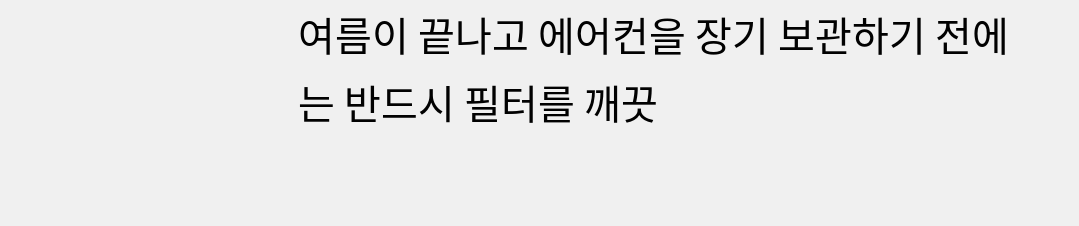여름이 끝나고 에어컨을 장기 보관하기 전에는 반드시 필터를 깨끗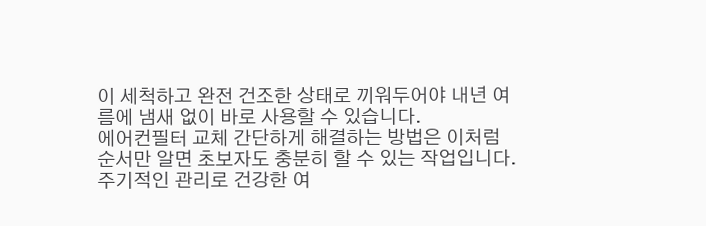이 세척하고 완전 건조한 상태로 끼워두어야 내년 여름에 냄새 없이 바로 사용할 수 있습니다.
에어컨필터 교체 간단하게 해결하는 방법은 이처럼 순서만 알면 초보자도 충분히 할 수 있는 작업입니다. 주기적인 관리로 건강한 여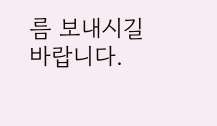름 보내시길 바랍니다.